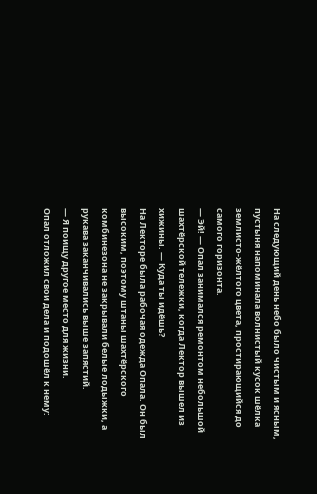На следующий день небо было чистым и ясным, пустыня напоминала волнистый кусок шёлка землисто-жёлтого цвета, простирающийся до самого горизонта.
— Эй! — Опал занимался ремонтом небольшой шахтёрской тележки, когда Лектор вышел из хижины. — Куда ты идёшь?
На Лекторе была рабочая одежда Опала. Он был высоким, поэтому штаны шахтёрского комбинезона не закрывали белые лодыжки, а рукава заканчивались выше запястий.
— Я поищу другое место для жизни.
Опал отложил свои дела и подошёл к нему: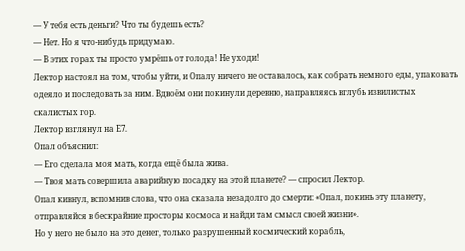— У тебя есть деньги? Что ты будешь есть?
— Нет. Но я что-нибудь придумаю.
— В этих горах ты просто умрёшь от голода! Не уходи!
Лектор настоял на том, чтобы уйти, и Опалу ничего не оставалось, как собрать немного еды, упаковать одеяло и последовать за ним. Вдвоём они покинули деревню, направляясь вглубь извилистых скалистых гор.
Лектор взглянул на Е7.
Опал объяснил:
— Его сделала моя мать, когда ещё была жива.
— Твоя мать совершила аварийную посадку на этой планете? — спросил Лектор.
Опал кивнул, вспомнив слова, что она сказала незадолго до смерти: «Опал, покинь эту планету, отправляйся в бескрайние просторы космоса и найди там смысл своей жизни».
Но у него не было на это денег, только разрушенный космический корабль,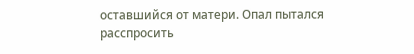оставшийся от матери. Опал пытался расспросить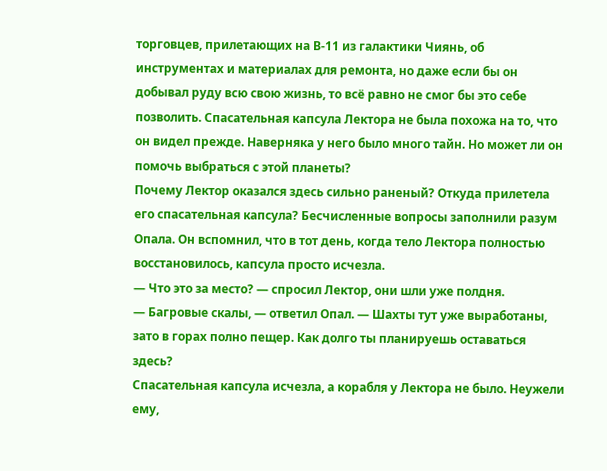торговцев, прилетающих на В-11 из галактики Чиянь, об инструментах и материалах для ремонта, но даже если бы он добывал руду всю свою жизнь, то всё равно не смог бы это себе позволить. Спасательная капсула Лектора не была похожа на то, что он видел прежде. Наверняка у него было много тайн. Но может ли он помочь выбраться с этой планеты?
Почему Лектор оказался здесь сильно раненый? Откуда прилетела его спасательная капсула? Бесчисленные вопросы заполнили разум Опала. Он вспомнил, что в тот день, когда тело Лектора полностью восстановилось, капсула просто исчезла.
— Что это за место? — спросил Лектор, они шли уже полдня.
— Багровые скалы, — ответил Опал. — Шахты тут уже выработаны, зато в горах полно пещер. Как долго ты планируешь оставаться здесь?
Спасательная капсула исчезла, а корабля у Лектора не было. Неужели ему,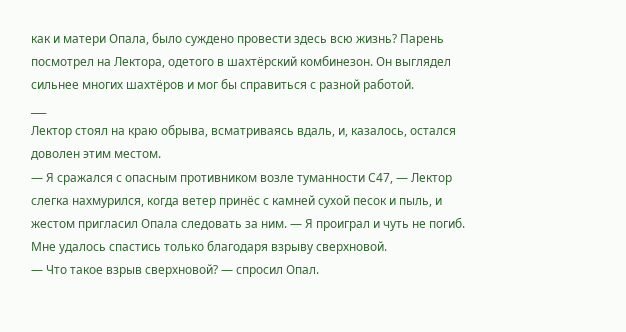как и матери Опала, было суждено провести здесь всю жизнь? Парень посмотрел на Лектора, одетого в шахтёрский комбинезон. Он выглядел сильнее многих шахтёров и мог бы справиться с разной работой.
___
Лектор стоял на краю обрыва, всматриваясь вдаль, и, казалось, остался доволен этим местом.
— Я сражался с опасным противником возле туманности С47, — Лектор слегка нахмурился, когда ветер принёс с камней сухой песок и пыль, и жестом пригласил Опала следовать за ним. — Я проиграл и чуть не погиб. Мне удалось спастись только благодаря взрыву сверхновой.
— Что такое взрыв сверхновой? — спросил Опал.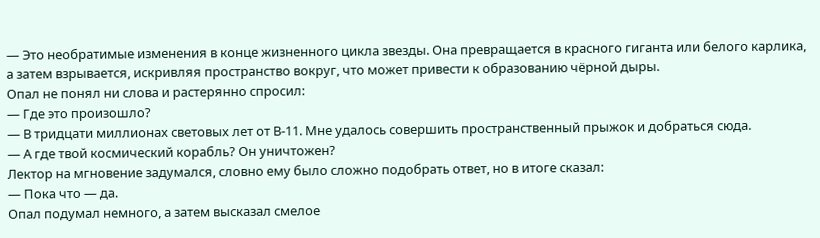— Это необратимые изменения в конце жизненного цикла звезды. Она превращается в красного гиганта или белого карлика, а затем взрывается, искривляя пространство вокруг, что может привести к образованию чёрной дыры.
Опал не понял ни слова и растерянно спросил:
— Где это произошло?
— В тридцати миллионах световых лет от В-11. Мне удалось совершить пространственный прыжок и добраться сюда.
— А где твой космический корабль? Он уничтожен?
Лектор на мгновение задумался, словно ему было сложно подобрать ответ, но в итоге сказал:
— Пока что — да.
Опал подумал немного, а затем высказал смелое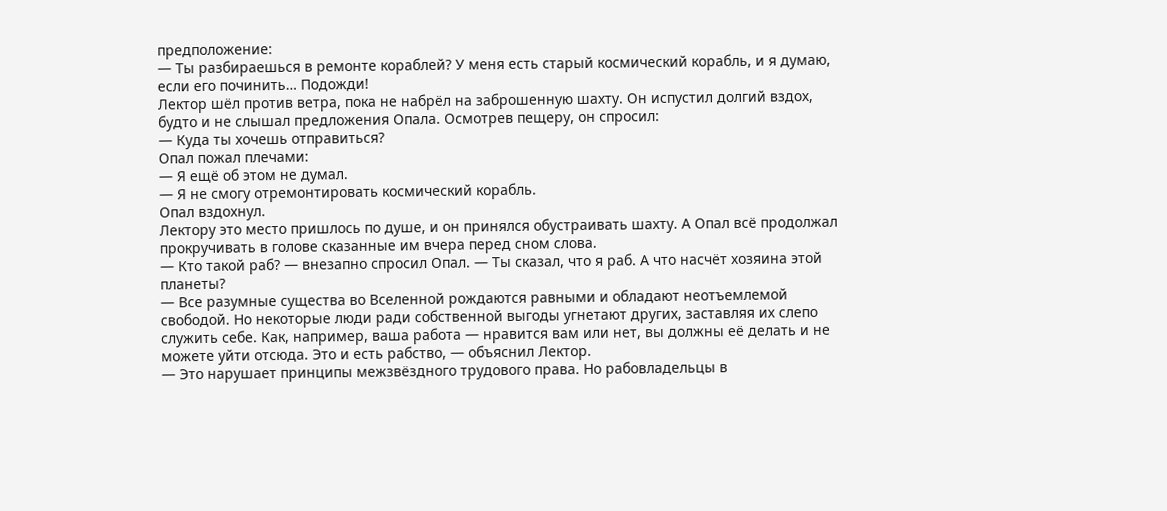предположение:
— Ты разбираешься в ремонте кораблей? У меня есть старый космический корабль, и я думаю, если его починить… Подожди!
Лектор шёл против ветра, пока не набрёл на заброшенную шахту. Он испустил долгий вздох, будто и не слышал предложения Опала. Осмотрев пещеру, он спросил:
— Куда ты хочешь отправиться?
Опал пожал плечами:
— Я ещё об этом не думал.
— Я не смогу отремонтировать космический корабль.
Опал вздохнул.
Лектору это место пришлось по душе, и он принялся обустраивать шахту. А Опал всё продолжал прокручивать в голове сказанные им вчера перед сном слова.
— Кто такой раб? — внезапно спросил Опал. — Ты сказал, что я раб. А что насчёт хозяина этой планеты?
— Все разумные существа во Вселенной рождаются равными и обладают неотъемлемой свободой. Но некоторые люди ради собственной выгоды угнетают других, заставляя их слепо служить себе. Как, например, ваша работа — нравится вам или нет, вы должны её делать и не можете уйти отсюда. Это и есть рабство, — объяснил Лектор.
— Это нарушает принципы межзвёздного трудового права. Но рабовладельцы в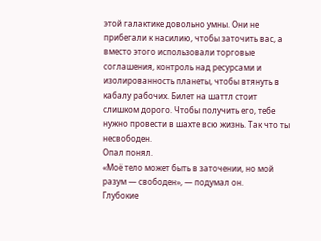этой галактике довольно умны. Они не прибегали к насилию, чтобы заточить вас, а вместо этого использовали торговые соглашения, контроль над ресурсами и изолированность планеты, чтобы втянуть в кабалу рабочих. Билет на шаттл стоит слишком дорого. Чтобы получить его, тебе нужно провести в шахте всю жизнь. Так что ты несвободен.
Опал понял.
«Моё тело может быть в заточении, но мой разум — свободен», — подумал он.
Глубокие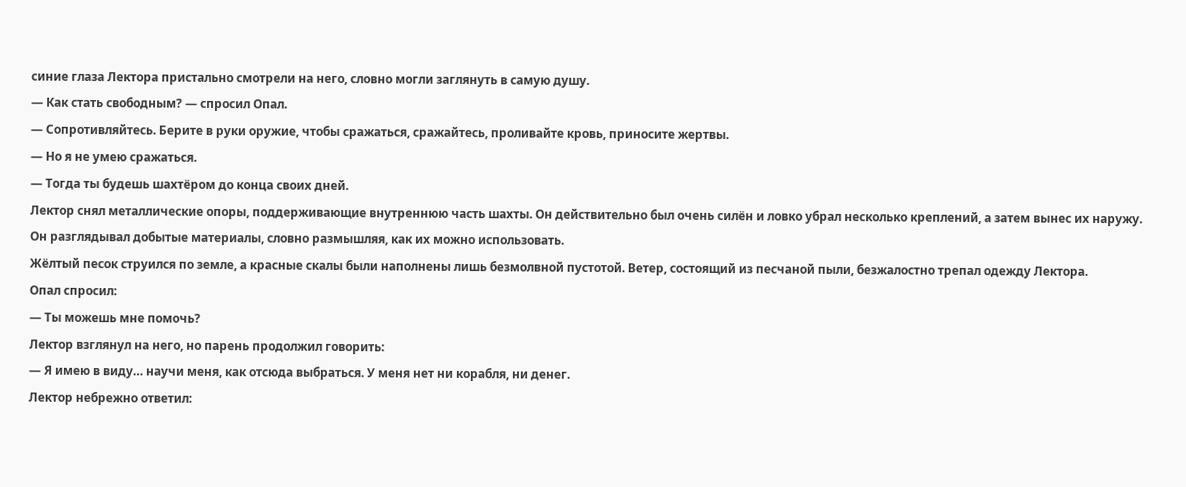синие глаза Лектора пристально смотрели на него, словно могли заглянуть в самую душу.
— Как стать свободным? — спросил Опал.
— Сопротивляйтесь. Берите в руки оружие, чтобы сражаться, сражайтесь, проливайте кровь, приносите жертвы.
— Но я не умею сражаться.
— Тогда ты будешь шахтёром до конца своих дней.
Лектор снял металлические опоры, поддерживающие внутреннюю часть шахты. Он действительно был очень силён и ловко убрал несколько креплений, а затем вынес их наружу. Он разглядывал добытые материалы, словно размышляя, как их можно использовать.
Жёлтый песок струился по земле, а красные скалы были наполнены лишь безмолвной пустотой. Ветер, состоящий из песчаной пыли, безжалостно трепал одежду Лектора.
Опал спросил:
— Ты можешь мне помочь?
Лектор взглянул на него, но парень продолжил говорить:
— Я имею в виду… научи меня, как отсюда выбраться. У меня нет ни корабля, ни денег.
Лектор небрежно ответил: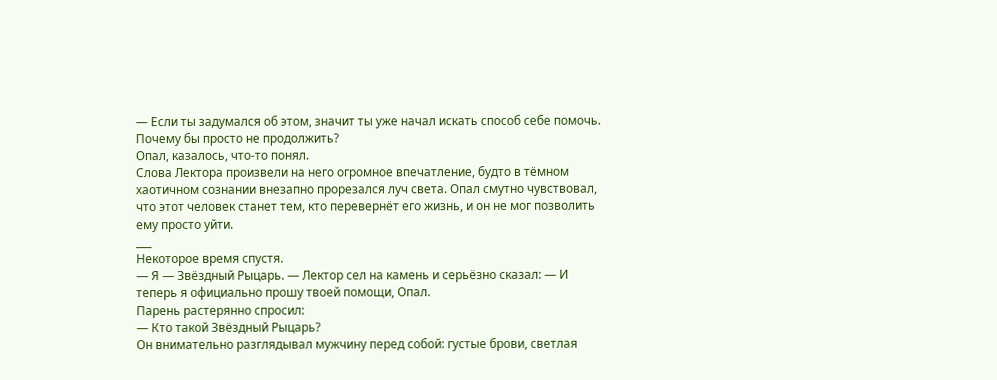— Если ты задумался об этом, значит ты уже начал искать способ себе помочь. Почему бы просто не продолжить?
Опал, казалось, что-то понял.
Слова Лектора произвели на него огромное впечатление, будто в тёмном хаотичном сознании внезапно прорезался луч света. Опал смутно чувствовал, что этот человек станет тем, кто перевернёт его жизнь, и он не мог позволить ему просто уйти.
___
Некоторое время спустя.
— Я — Звёздный Рыцарь. — Лектор сел на камень и серьёзно сказал: — И теперь я официально прошу твоей помощи, Опал.
Парень растерянно спросил:
— Кто такой Звёздный Рыцарь?
Он внимательно разглядывал мужчину перед собой: густые брови, светлая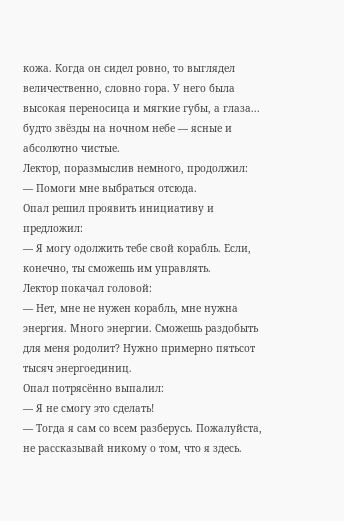кожа. Когда он сидел ровно, то выглядел величественно, словно гора. У него была высокая переносица и мягкие губы, а глаза... будто звёзды на ночном небе — ясные и абсолютно чистые.
Лектор, поразмыслив немного, продолжил:
— Помоги мне выбраться отсюда.
Опал решил проявить инициативу и предложил:
— Я могу одолжить тебе свой корабль. Если, конечно, ты сможешь им управлять.
Лектор покачал головой:
— Нет, мне не нужен корабль, мне нужна энергия. Много энергии. Сможешь раздобыть для меня родолит? Нужно примерно пятьсот тысяч энергоединиц.
Опал потрясённо выпалил:
— Я не смогу это сделать!
— Тогда я сам со всем разберусь. Пожалуйста, не рассказывай никому о том, что я здесь.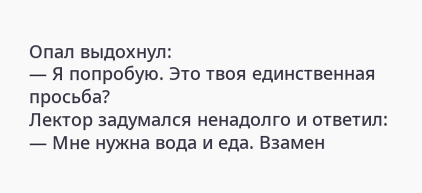Опал выдохнул:
— Я попробую. Это твоя единственная просьба?
Лектор задумался ненадолго и ответил:
— Мне нужна вода и еда. Взамен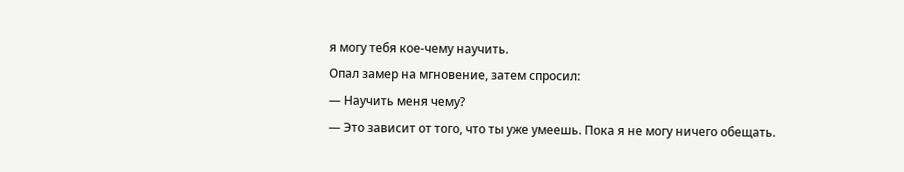я могу тебя кое-чему научить.
Опал замер на мгновение, затем спросил:
— Научить меня чему?
— Это зависит от того, что ты уже умеешь. Пока я не могу ничего обещать.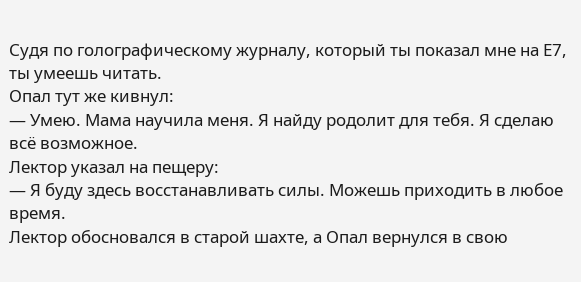Судя по голографическому журналу, который ты показал мне на Е7, ты умеешь читать.
Опал тут же кивнул:
— Умею. Мама научила меня. Я найду родолит для тебя. Я сделаю всё возможное.
Лектор указал на пещеру:
— Я буду здесь восстанавливать силы. Можешь приходить в любое время.
Лектор обосновался в старой шахте, а Опал вернулся в свою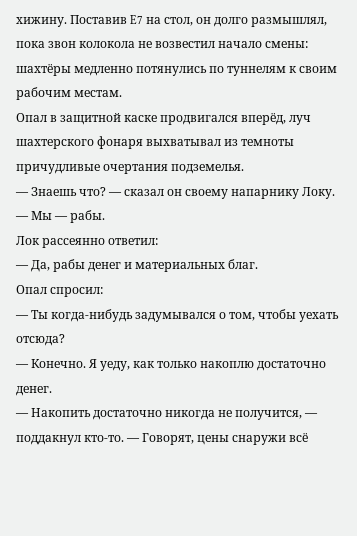хижину. Поставив E7 на стол, он долго размышлял, пока звон колокола не возвестил начало смены: шахтёры медленно потянулись по туннелям к своим рабочим местам.
Опал в защитной каске продвигался вперёд, луч шахтерского фонаря выхватывал из темноты причудливые очертания подземелья.
— Знаешь что? — сказал он своему напарнику Локу. — Мы — рабы.
Лок рассеянно ответил:
— Да, рабы денег и материальных благ.
Опал спросил:
— Ты когда-нибудь задумывался о том, чтобы уехать отсюда?
— Конечно. Я уеду, как только накоплю достаточно денег.
— Накопить достаточно никогда не получится, — поддакнул кто-то. — Говорят, цены снаружи всё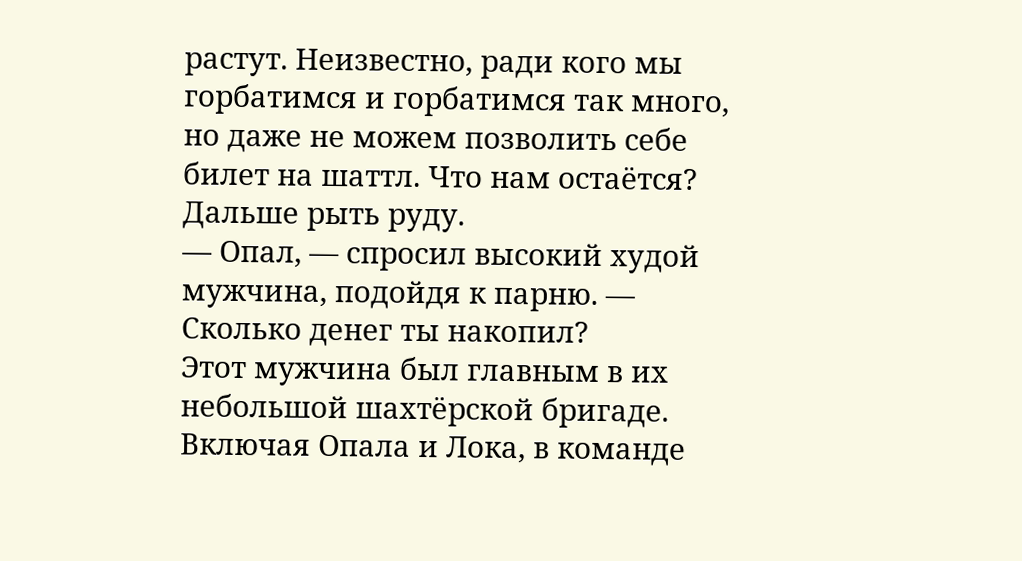растут. Неизвестно, ради кого мы горбатимся и горбатимся так много, но даже не можем позволить себе билет на шаттл. Что нам остаётся? Дальше рыть руду.
— Опал, — спросил высокий худой мужчина, подойдя к парню. — Сколько денег ты накопил?
Этот мужчина был главным в их небольшой шахтёрской бригаде. Включая Опала и Лока, в команде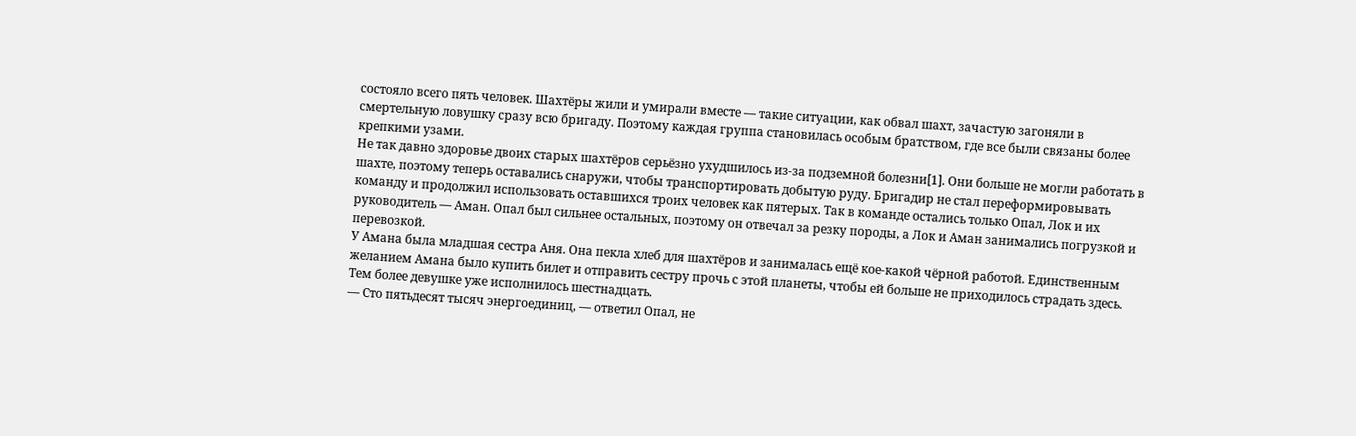состояло всего пять человек. Шахтёры жили и умирали вместе — такие ситуации, как обвал шахт, зачастую загоняли в смертельную ловушку сразу всю бригаду. Поэтому каждая группа становилась особым братством, где все были связаны более крепкими узами.
Не так давно здоровье двоих старых шахтёров серьёзно ухудшилось из-за подземной болезни[1]. Они больше не могли работать в шахте, поэтому теперь оставались снаружи, чтобы транспортировать добытую руду. Бригадир не стал переформировывать команду и продолжил использовать оставшихся троих человек как пятерых. Так в команде остались только Опал, Лок и их руководитель — Аман. Опал был сильнее остальных, поэтому он отвечал за резку породы, а Лок и Аман занимались погрузкой и перевозкой.
У Амана была младшая сестра Аня. Она пекла хлеб для шахтёров и занималась ещё кое-какой чёрной работой. Единственным желанием Амана было купить билет и отправить сестру прочь с этой планеты, чтобы ей больше не приходилось страдать здесь. Тем более девушке уже исполнилось шестнадцать.
— Сто пятьдесят тысяч энергоединиц, — ответил Опал, не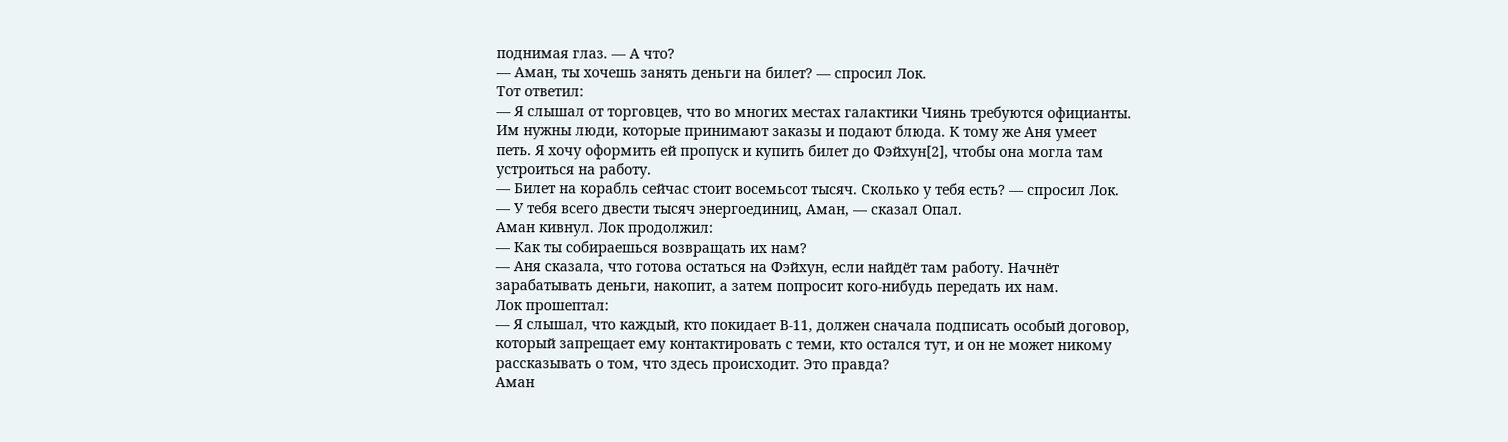поднимая глаз. — А что?
— Аман, ты хочешь занять деньги на билет? — спросил Лок.
Тот ответил:
— Я слышал от торговцев, что во многих местах галактики Чиянь требуются официанты. Им нужны люди, которые принимают заказы и подают блюда. К тому же Аня умеет петь. Я хочу оформить ей пропуск и купить билет до Фэйхун[2], чтобы она могла там устроиться на работу.
— Билет на корабль сейчас стоит восемьсот тысяч. Сколько у тебя есть? — спросил Лок.
— У тебя всего двести тысяч энергоединиц, Аман, — сказал Опал.
Аман кивнул. Лок продолжил:
— Как ты собираешься возвращать их нам?
— Аня сказала, что готова остаться на Фэйхун, если найдёт там работу. Начнёт зарабатывать деньги, накопит, а затем попросит кого-нибудь передать их нам.
Лок прошептал:
— Я слышал, что каждый, кто покидает В-11, должен сначала подписать особый договор, который запрещает ему контактировать с теми, кто остался тут, и он не может никому рассказывать о том, что здесь происходит. Это правда?
Аман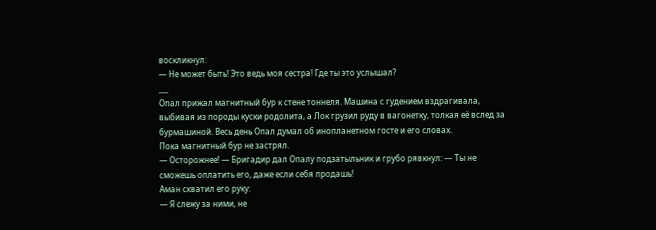воскликнул:
— Не может быть! Это ведь моя сестра! Где ты это услышал?
___
Опал прижал магнитный бур к стене тоннеля. Машина с гудением вздрагивала, выбивая из породы куски родолита, а Лок грузил руду в вагонетку, толкая её вслед за бурмашиной. Весь день Опал думал об инопланетном госте и его словах.
Пока магнитный бур не застрял.
— Осторожнее! — Бригадир дал Опалу подзатыльник и грубо рявкнул: — Ты не сможешь оплатить его, даже если себя продашь!
Аман схватил его руку:
— Я слежу за ними, не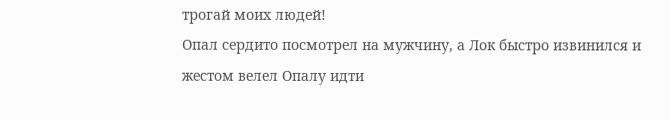трогай моих людей!
Опал сердито посмотрел на мужчину, а Лок быстро извинился и жестом велел Опалу идти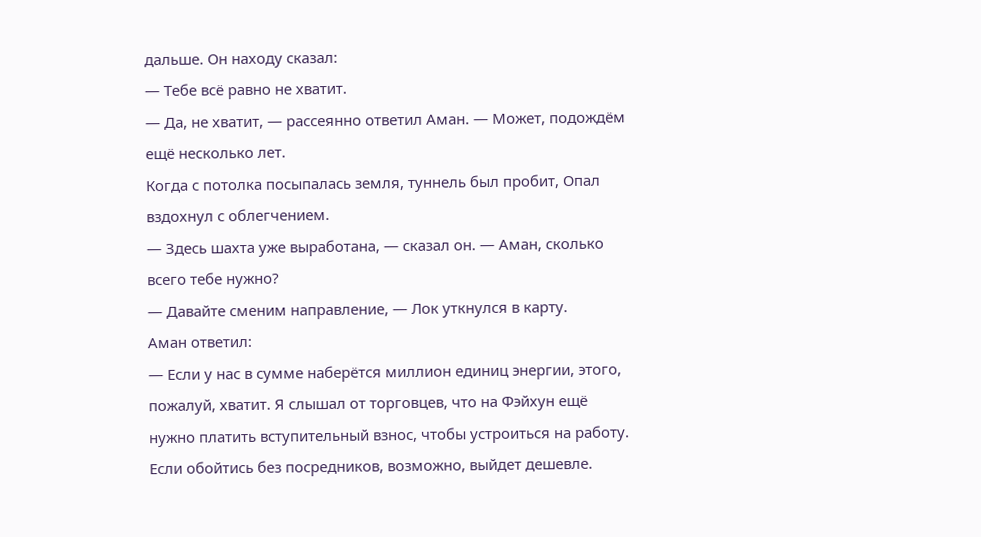дальше. Он находу сказал:
— Тебе всё равно не хватит.
— Да, не хватит, — рассеянно ответил Аман. — Может, подождём ещё несколько лет.
Когда с потолка посыпалась земля, туннель был пробит, Опал вздохнул с облегчением.
— Здесь шахта уже выработана, — сказал он. — Аман, сколько всего тебе нужно?
— Давайте сменим направление, — Лок уткнулся в карту.
Аман ответил:
— Если у нас в сумме наберётся миллион единиц энергии, этого, пожалуй, хватит. Я слышал от торговцев, что на Фэйхун ещё нужно платить вступительный взнос, чтобы устроиться на работу. Если обойтись без посредников, возможно, выйдет дешевле.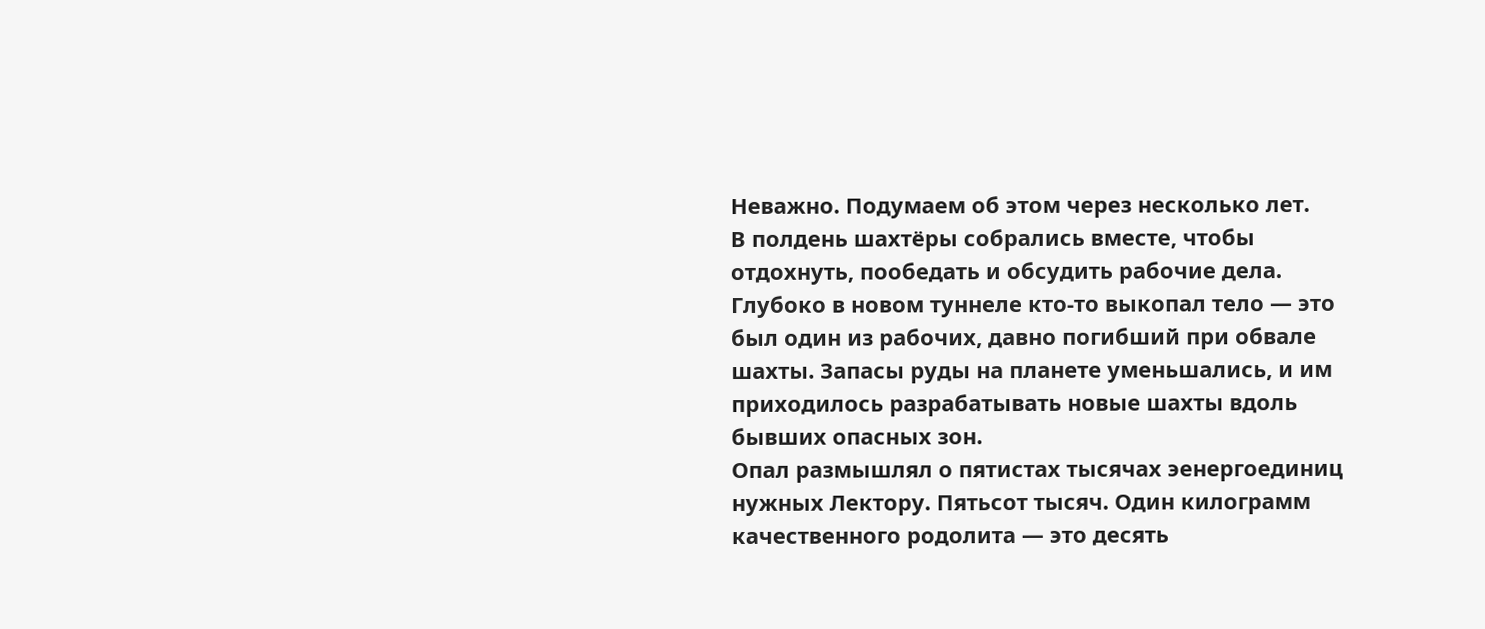Неважно. Подумаем об этом через несколько лет.
В полдень шахтёры собрались вместе, чтобы отдохнуть, пообедать и обсудить рабочие дела. Глубоко в новом туннеле кто-то выкопал тело — это был один из рабочих, давно погибший при обвале шахты. Запасы руды на планете уменьшались, и им приходилось разрабатывать новые шахты вдоль бывших опасных зон.
Опал размышлял о пятистах тысячах эенергоединиц нужных Лектору. Пятьсот тысяч. Один килограмм качественного родолита — это десять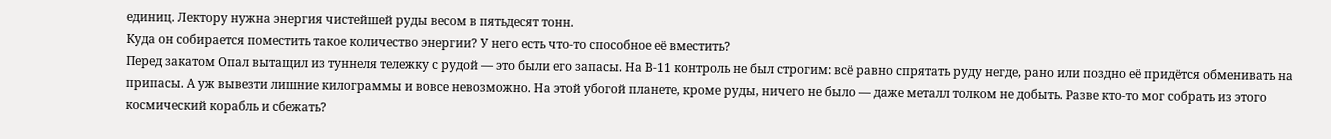единиц. Лектору нужна энергия чистейшей руды весом в пятьдесят тонн.
Куда он собирается поместить такое количество энергии? У него есть что-то способное её вместить?
Перед закатом Опал вытащил из туннеля тележку с рудой — это были его запасы. На B-11 контроль не был строгим: всё равно спрятать руду негде, рано или поздно её придётся обменивать на припасы. А уж вывезти лишние килограммы и вовсе невозможно. На этой убогой планете, кроме руды, ничего не было — даже металл толком не добыть. Разве кто-то мог собрать из этого космический корабль и сбежать?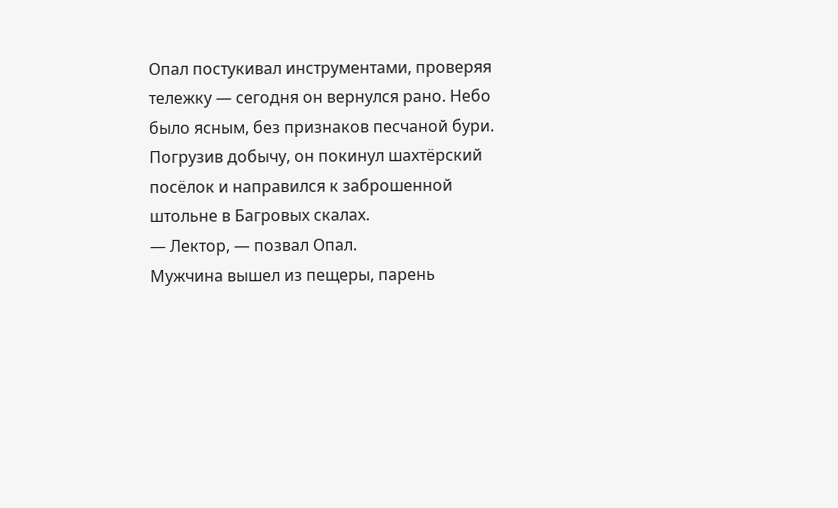Опал постукивал инструментами, проверяя тележку — сегодня он вернулся рано. Небо было ясным, без признаков песчаной бури. Погрузив добычу, он покинул шахтёрский посёлок и направился к заброшенной штольне в Багровых скалах.
— Лектор, — позвал Опал.
Мужчина вышел из пещеры, парень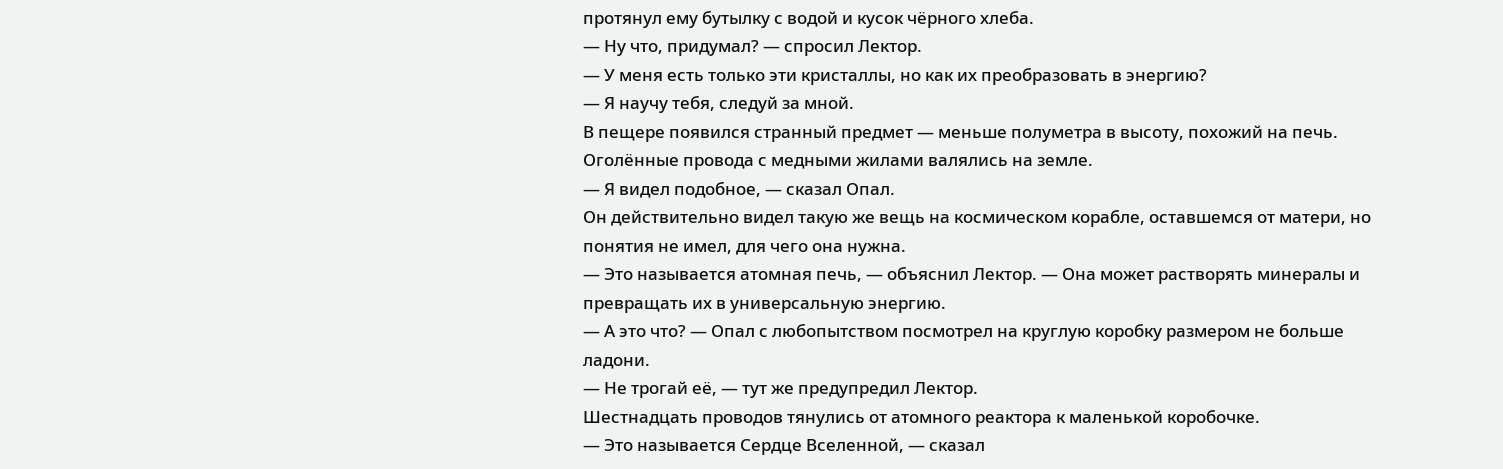протянул ему бутылку с водой и кусок чёрного хлеба.
— Ну что, придумал? — спросил Лектор.
— У меня есть только эти кристаллы, но как их преобразовать в энергию?
— Я научу тебя, следуй за мной.
В пещере появился странный предмет — меньше полуметра в высоту, похожий на печь. Оголённые провода с медными жилами валялись на земле.
— Я видел подобное, — сказал Опал.
Он действительно видел такую же вещь на космическом корабле, оставшемся от матери, но понятия не имел, для чего она нужна.
— Это называется атомная печь, — объяснил Лектор. — Она может растворять минералы и превращать их в универсальную энергию.
— А это что? — Опал с любопытством посмотрел на круглую коробку размером не больше ладони.
— Не трогай её, — тут же предупредил Лектор.
Шестнадцать проводов тянулись от атомного реактора к маленькой коробочке.
— Это называется Сердце Вселенной, — сказал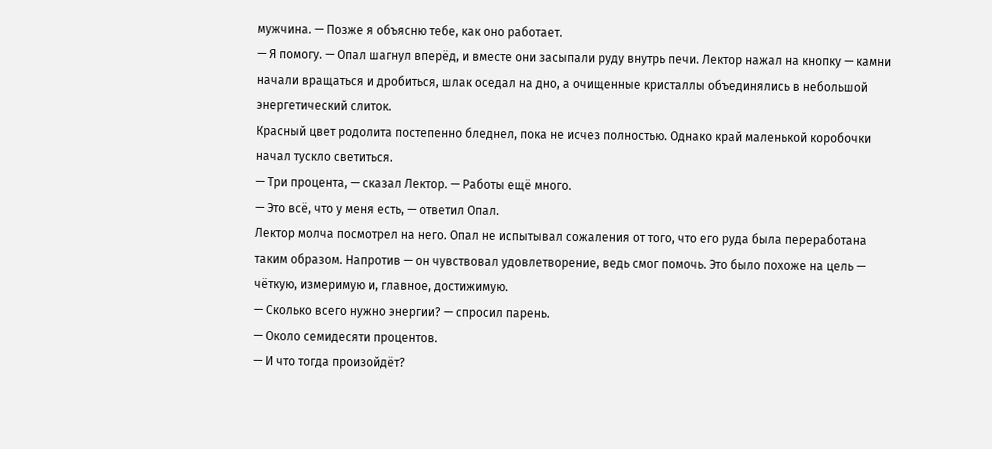мужчина. — Позже я объясню тебе, как оно работает.
— Я помогу. — Опал шагнул вперёд, и вместе они засыпали руду внутрь печи. Лектор нажал на кнопку — камни начали вращаться и дробиться, шлак оседал на дно, а очищенные кристаллы объединялись в небольшой энергетический слиток.
Красный цвет родолита постепенно бледнел, пока не исчез полностью. Однако край маленькой коробочки начал тускло светиться.
— Три процента, — сказал Лектор. — Работы ещё много.
— Это всё, что у меня есть, — ответил Опал.
Лектор молча посмотрел на него. Опал не испытывал сожаления от того, что его руда была переработана таким образом. Напротив — он чувствовал удовлетворение, ведь смог помочь. Это было похоже на цель — чёткую, измеримую и, главное, достижимую.
— Сколько всего нужно энергии? — спросил парень.
— Около семидесяти процентов.
— И что тогда произойдёт?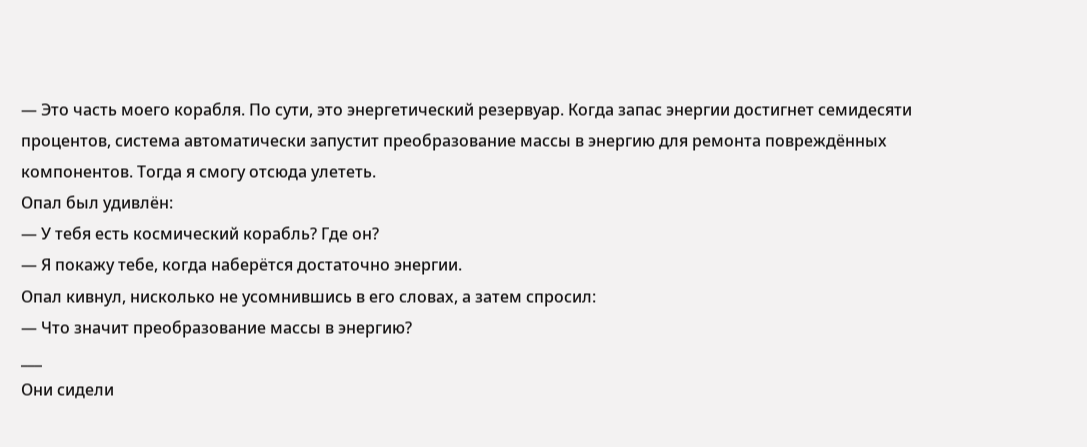— Это часть моего корабля. По сути, это энергетический резервуар. Когда запас энергии достигнет семидесяти процентов, система автоматически запустит преобразование массы в энергию для ремонта повреждённых компонентов. Тогда я смогу отсюда улететь.
Опал был удивлён:
— У тебя есть космический корабль? Где он?
— Я покажу тебе, когда наберётся достаточно энергии.
Опал кивнул, нисколько не усомнившись в его словах, а затем спросил:
— Что значит преобразование массы в энергию?
___
Они сидели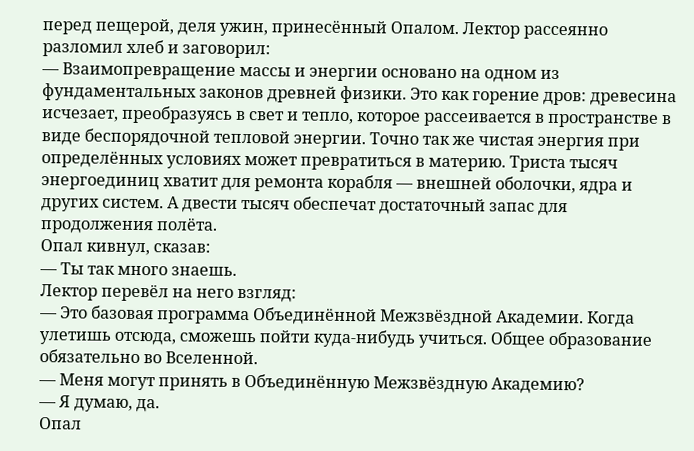перед пещерой, деля ужин, принесённый Опалом. Лектор рассеянно разломил хлеб и заговорил:
— Взаимопревращение массы и энергии основано на одном из фундаментальных законов древней физики. Это как горение дров: древесина исчезает, преобразуясь в свет и тепло, которое рассеивается в пространстве в виде беспорядочной тепловой энергии. Точно так же чистая энергия при определённых условиях может превратиться в материю. Триста тысяч энергоединиц хватит для ремонта корабля — внешней оболочки, ядра и других систем. А двести тысяч обеспечат достаточный запас для продолжения полёта.
Опал кивнул, сказав:
— Ты так много знаешь.
Лектор перевёл на него взгляд:
— Это базовая программа Объединённой Межзвёздной Академии. Когда улетишь отсюда, сможешь пойти куда-нибудь учиться. Общее образование обязательно во Вселенной.
— Меня могут принять в Объединённую Межзвёздную Академию?
— Я думаю, да.
Опал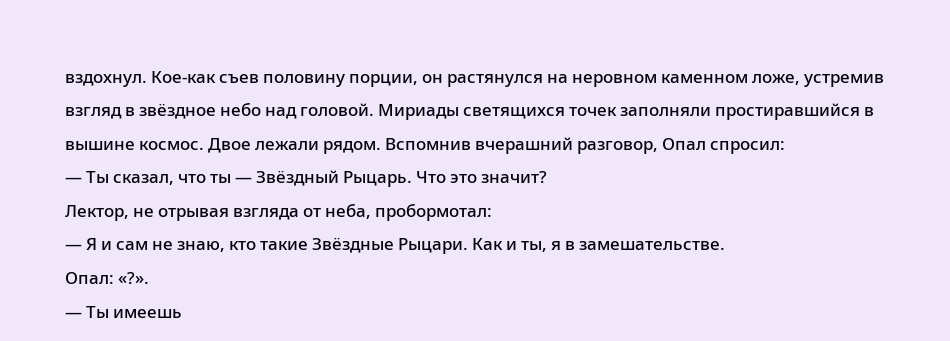вздохнул. Кое-как съев половину порции, он растянулся на неровном каменном ложе, устремив взгляд в звёздное небо над головой. Мириады светящихся точек заполняли простиравшийся в вышине космос. Двое лежали рядом. Вспомнив вчерашний разговор, Опал спросил:
— Ты сказал, что ты — Звёздный Рыцарь. Что это значит?
Лектор, не отрывая взгляда от неба, пробормотал:
— Я и сам не знаю, кто такие Звёздные Рыцари. Как и ты, я в замешательстве.
Опал: «?».
— Ты имеешь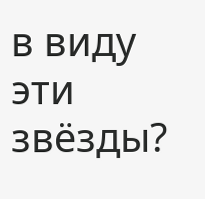в виду эти звёзды?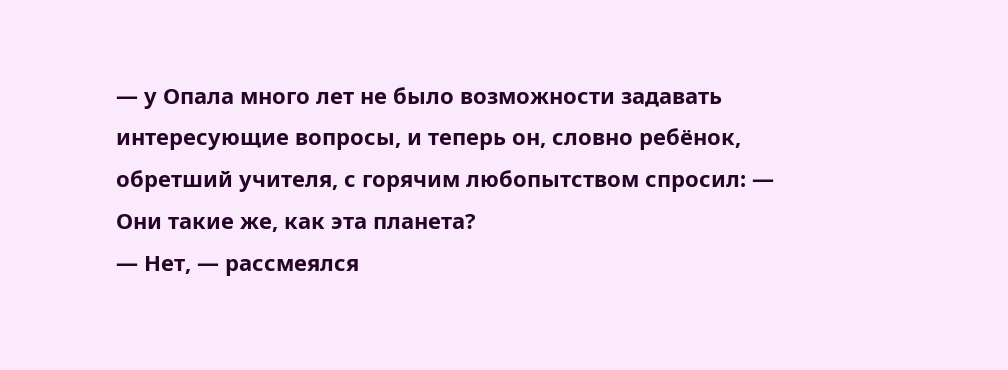— у Опала много лет не было возможности задавать интересующие вопросы, и теперь он, словно ребёнок, обретший учителя, с горячим любопытством спросил: — Они такие же, как эта планета?
— Нет, — рассмеялся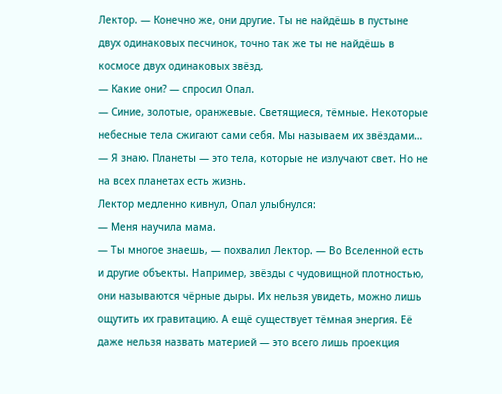Лектор. — Конечно же, они другие. Ты не найдёшь в пустыне двух одинаковых песчинок, точно так же ты не найдёшь в космосе двух одинаковых звёзд.
— Какие они? — спросил Опал.
— Синие, золотые, оранжевые. Светящиеся, тёмные. Некоторые небесные тела сжигают сами себя. Мы называем их звёздами…
— Я знаю. Планеты — это тела, которые не излучают свет. Но не на всех планетах есть жизнь.
Лектор медленно кивнул, Опал улыбнулся:
— Меня научила мама.
— Ты многое знаешь, — похвалил Лектор. — Во Вселенной есть и другие объекты. Например, звёзды с чудовищной плотностью, они называются чёрные дыры. Их нельзя увидеть, можно лишь ощутить их гравитацию. А ещё существует тёмная энергия. Её даже нельзя назвать материей — это всего лишь проекция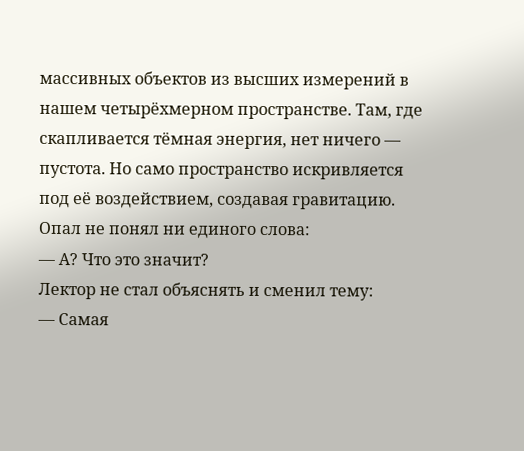массивных объектов из высших измерений в нашем четырёхмерном пространстве. Там, где скапливается тёмная энергия, нет ничего — пустота. Но само пространство искривляется под её воздействием, создавая гравитацию.
Опал не понял ни единого слова:
— А? Что это значит?
Лектор не стал объяснять и сменил тему:
— Самая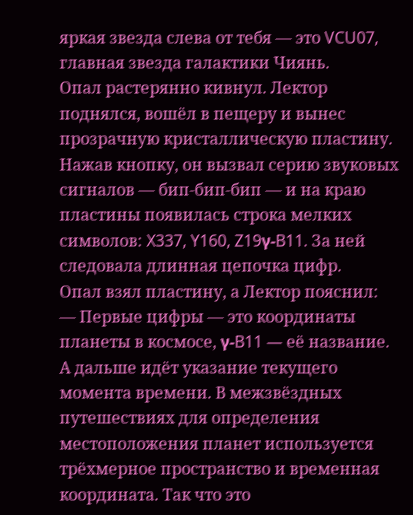яркая звезда слева от тебя — это VCU07, главная звезда галактики Чиянь.
Опал растерянно кивнул. Лектор поднялся, вошёл в пещеру и вынес прозрачную кристаллическую пластину. Нажав кнопку, он вызвал серию звуковых сигналов — бип-бип-бип — и на краю пластины появилась строка мелких символов: X337, Y160, Z19γ-B11. За ней следовала длинная цепочка цифр.
Опал взял пластину, а Лектор пояснил:
— Первые цифры — это координаты планеты в космосе, γ-B11 — её название. А дальше идёт указание текущего момента времени. В межзвёздных путешествиях для определения местоположения планет используется трёхмерное пространство и временная координата. Так что это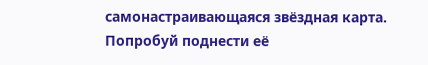самонастраивающаяся звёздная карта. Попробуй поднести её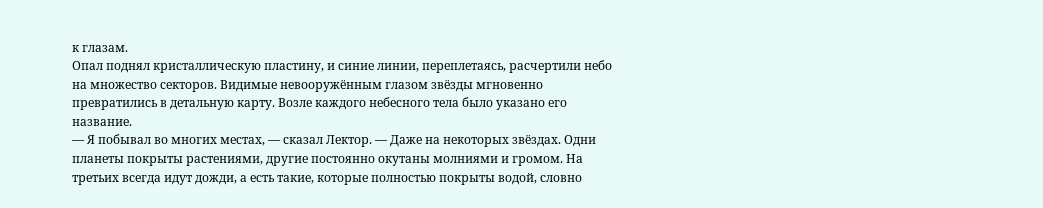к глазам.
Опал поднял кристаллическую пластину, и синие линии, переплетаясь, расчертили небо на множество секторов. Видимые невооружённым глазом звёзды мгновенно превратились в детальную карту. Возле каждого небесного тела было указано его название.
— Я побывал во многих местах, — сказал Лектор. — Даже на некоторых звёздах. Одни планеты покрыты растениями, другие постоянно окутаны молниями и громом. На третьих всегда идут дожди, а есть такие, которые полностью покрыты водой, словно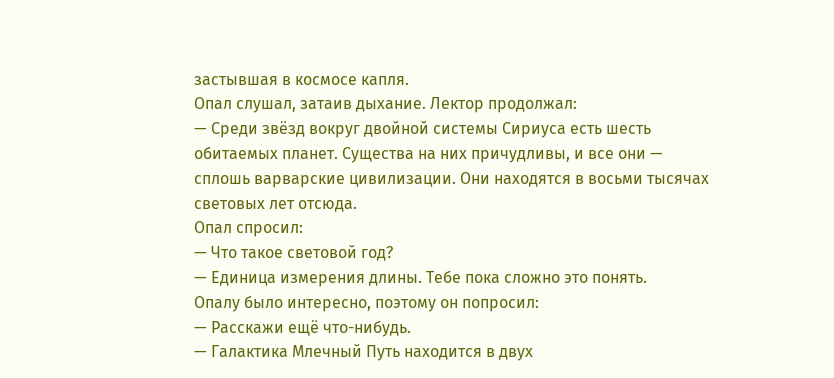застывшая в космосе капля.
Опал слушал, затаив дыхание. Лектор продолжал:
— Среди звёзд вокруг двойной системы Сириуса есть шесть обитаемых планет. Существа на них причудливы, и все они — сплошь варварские цивилизации. Они находятся в восьми тысячах световых лет отсюда.
Опал спросил:
— Что такое световой год?
— Единица измерения длины. Тебе пока сложно это понять.
Опалу было интересно, поэтому он попросил:
— Расскажи ещё что-нибудь.
— Галактика Млечный Путь находится в двух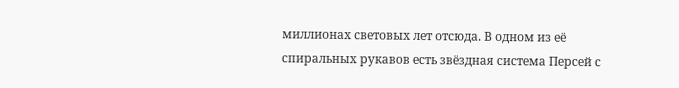миллионах световых лет отсюда. В одном из её спиральных рукавов есть звёздная система Персей с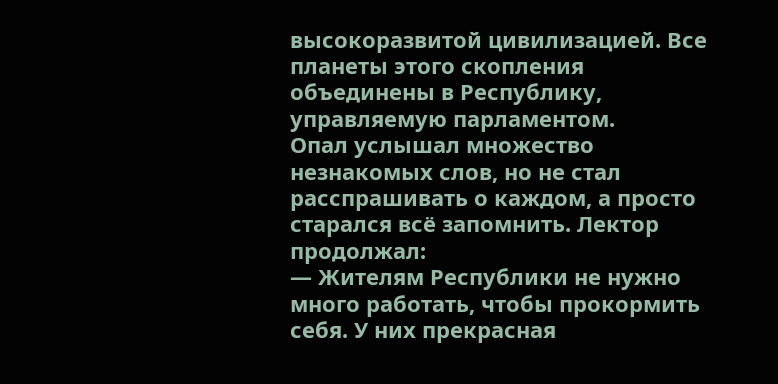высокоразвитой цивилизацией. Все планеты этого скопления объединены в Республику, управляемую парламентом.
Опал услышал множество незнакомых слов, но не стал расспрашивать о каждом, а просто старался всё запомнить. Лектор продолжал:
— Жителям Республики не нужно много работать, чтобы прокормить себя. У них прекрасная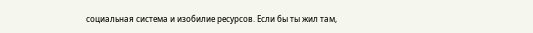социальная система и изобилие ресурсов. Если бы ты жил там,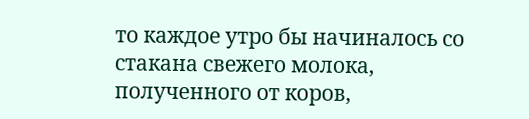то каждое утро бы начиналось со стакана свежего молока, полученного от коров,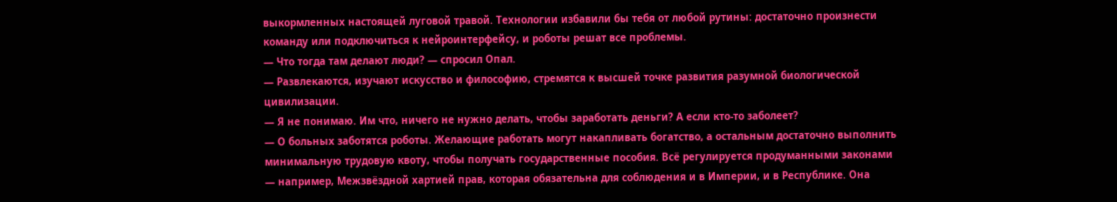выкормленных настоящей луговой травой. Технологии избавили бы тебя от любой рутины: достаточно произнести команду или подключиться к нейроинтерфейсу, и роботы решат все проблемы.
— Что тогда там делают люди? — спросил Опал.
— Развлекаются, изучают искусство и философию, стремятся к высшей точке развития разумной биологической цивилизации.
— Я не понимаю. Им что, ничего не нужно делать, чтобы заработать деньги? А если кто-то заболеет?
— О больных заботятся роботы. Желающие работать могут накапливать богатство, а остальным достаточно выполнить минимальную трудовую квоту, чтобы получать государственные пособия. Всё регулируется продуманными законами — например, Межзвёздной хартией прав, которая обязательна для соблюдения и в Империи, и в Республике. Она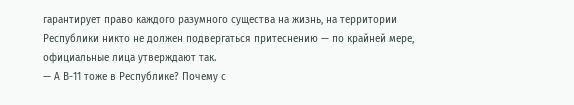гарантирует право каждого разумного существа на жизнь, на территории Республики никто не должен подвергаться притеснению — по крайней мере, официальные лица утверждают так.
— А В-11 тоже в Республике? Почему с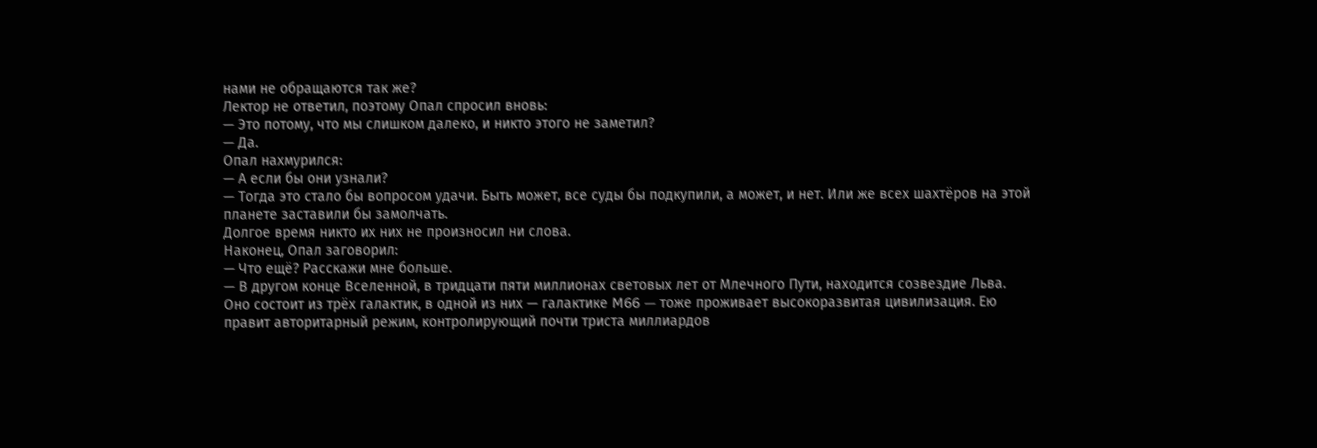нами не обращаются так же?
Лектор не ответил, поэтому Опал спросил вновь:
— Это потому, что мы слишком далеко, и никто этого не заметил?
— Да.
Опал нахмурился:
— А если бы они узнали?
— Тогда это стало бы вопросом удачи. Быть может, все суды бы подкупили, а может, и нет. Или же всех шахтёров на этой планете заставили бы замолчать.
Долгое время никто их них не произносил ни слова.
Наконец, Опал заговорил:
— Что ещё? Расскажи мне больше.
— В другом конце Вселенной, в тридцати пяти миллионах световых лет от Млечного Пути, находится созвездие Льва. Оно состоит из трёх галактик, в одной из них — галактике M66 — тоже проживает высокоразвитая цивилизация. Ею правит авторитарный режим, контролирующий почти триста миллиардов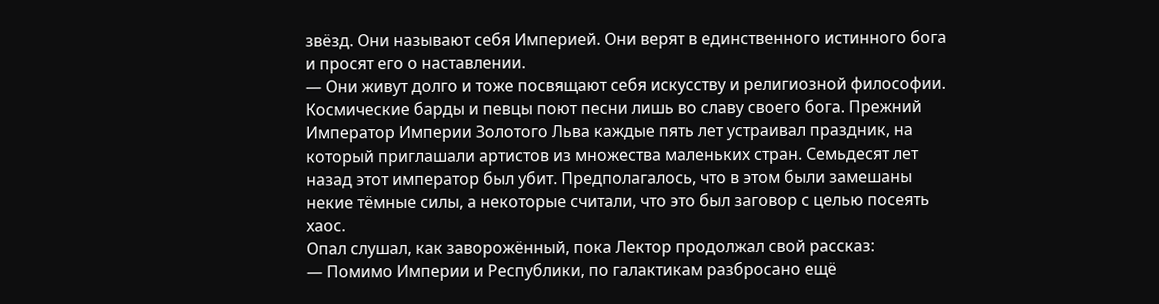звёзд. Они называют себя Империей. Они верят в единственного истинного бога и просят его о наставлении.
— Они живут долго и тоже посвящают себя искусству и религиозной философии. Космические барды и певцы поют песни лишь во славу своего бога. Прежний Император Империи Золотого Льва каждые пять лет устраивал праздник, на который приглашали артистов из множества маленьких стран. Семьдесят лет назад этот император был убит. Предполагалось, что в этом были замешаны некие тёмные силы, а некоторые считали, что это был заговор с целью посеять хаос.
Опал слушал, как заворожённый, пока Лектор продолжал свой рассказ:
— Помимо Империи и Республики, по галактикам разбросано ещё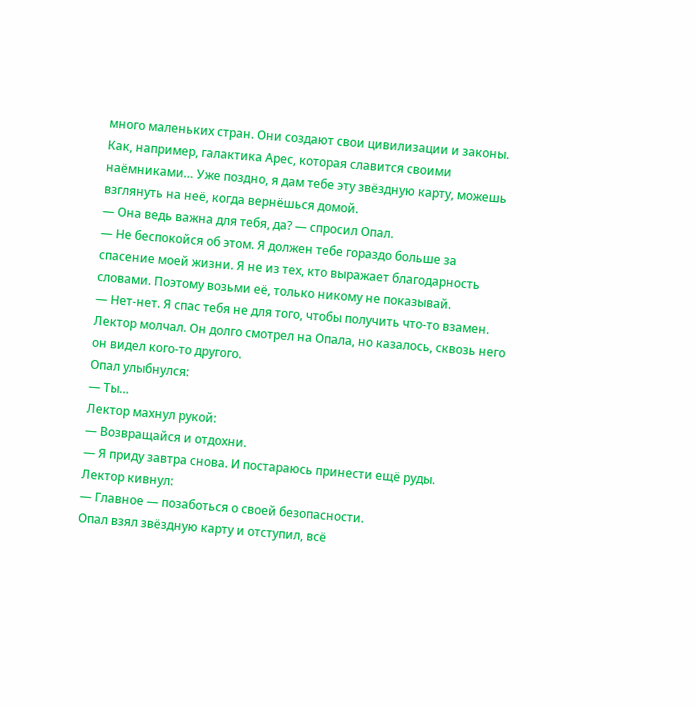много маленьких стран. Они создают свои цивилизации и законы. Как, например, галактика Арес, которая славится своими наёмниками… Уже поздно, я дам тебе эту звёздную карту, можешь взглянуть на неё, когда вернёшься домой.
— Она ведь важна для тебя, да? — спросил Опал.
— Не беспокойся об этом. Я должен тебе гораздо больше за спасение моей жизни. Я не из тех, кто выражает благодарность словами. Поэтому возьми её, только никому не показывай.
— Нет-нет. Я спас тебя не для того, чтобы получить что-то взамен.
Лектор молчал. Он долго смотрел на Опала, но казалось, сквозь него он видел кого-то другого.
Опал улыбнулся:
— Ты…
Лектор махнул рукой:
— Возвращайся и отдохни.
— Я приду завтра снова. И постараюсь принести ещё руды.
Лектор кивнул:
— Главное — позаботься о своей безопасности.
Опал взял звёздную карту и отступил, всё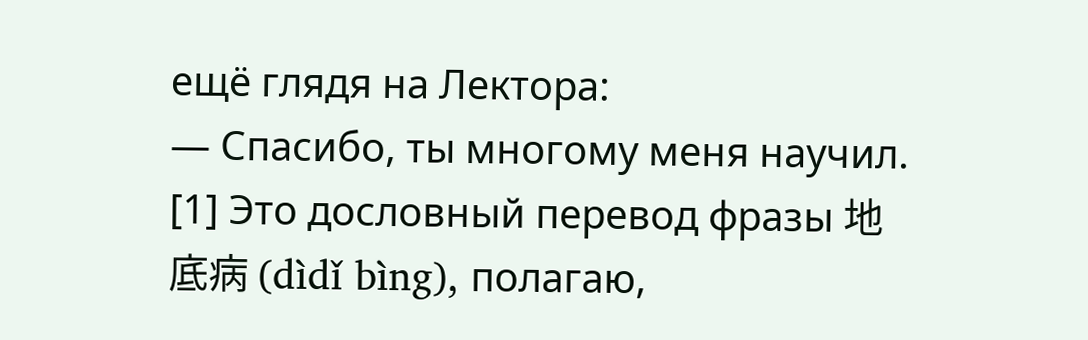ещё глядя на Лектора:
— Спасибо, ты многому меня научил.
[1] Это дословный перевод фразы 地底病 (dìdǐ bìng), полагаю,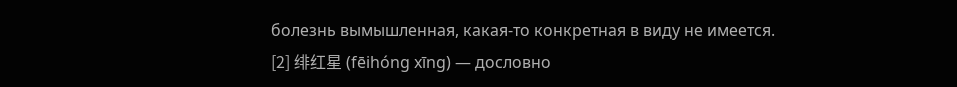болезнь вымышленная, какая-то конкретная в виду не имеется.
[2] 绯红星 (fēihóng xīng) — дословно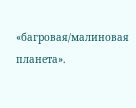«багровая/малиновая планета».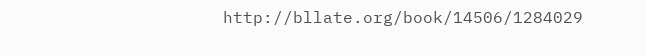http://bllate.org/book/14506/1284029